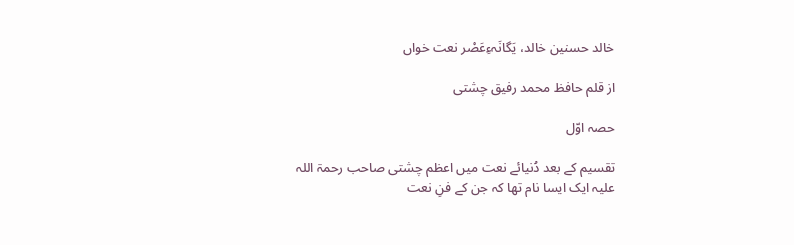خالد حسنین خالد، یَگانَہءِعَصْر نعت خواں

از قلم حافظ محمد رفیق چشتی

حصہ اوّل

تقسیم کے بعد دُنیائے نعت میں اعظم چشتی صاحب رحمۃ اللہ علیہ ایک ایسا نام تھا کہ جن کے فنِ نعت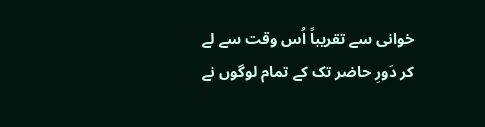خوانی سے تقریباً اُس وقت سے لے کر دَورِ حاضر تک کے تمام لوگوں نے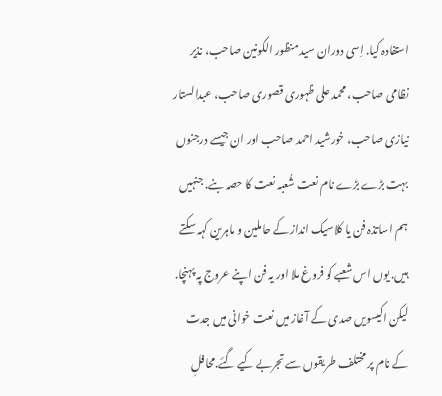استفادہ کیا. اِسی دوران سید منظور الکونین صاحب، نذیر نظامی صاحب، محمد علی ظہوری قصوری صاحب، عبدالستار نیازی صاحب، خورشید احمد صاحب اور ان جیسے درجنوں بہت بڑے بڑے نام نعت شُعبہ نعت کا حصہ بنے. جنہیں ہم اساتذہ فن یا کلاسیک انداز کے حاملین و ماہرین کہہ سکتے ہیں. یوں اس شعبے کو فروغ ملا اور یہ فن اپنے عروج پہ پہنچا. لیکن اکیسویں صدی کے آغاز میں نعت خوانی میں جدت کے نام پر مختلف طریقوں سے تجربے کیے گئے.محافلِ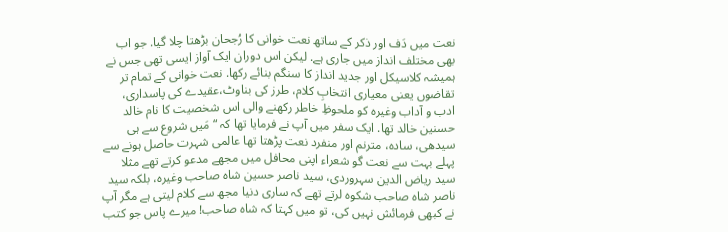نعت میں دَف اور ذکر کے ساتھ نعت خوانی کا رُجحان بڑھتا چلا گیا. جو اب بھی مختلف انداز میں جاری ہے. لیکن اس دوران ایک آواز ایسی تھی جس نے ہمیشہ کلاسیکل اور جدید انداز کا سنگم بنائے رکھا. نعت خوانی کے تمام تر تقاضوں یعنی معیاری انتخابِ کلام، طرز کی بناوٹ،عقیدے کی پاسداری، ادب و آداب وغیرہ کو ملحوظِ خاطر رکھنے والی اس شخصیت کا نام خالد حسنین خالد تھا. ایک سفر میں آپ نے فرمایا تھا کہ “مَیں شروع سے ہی سیدھی، سادہ، مترنم اور منفرد نعت پڑھتا تھا عالمی شہرت حاصل ہونے سے پہلے بہت سے نعت گو شعراء اپنی محافل میں مجھے مدعو کرتے تھے مثلا سید ریاض الدین سہروردی، سید ناصر حسین شاہ صاحب وغیرہ، بلکہ سید ناصر شاہ صاحب شکوہ لرتے تھے کہ ساری دنیا مجھ سے کلام لیتی ہے مگر آپ نے کبھی فرمائش نہیں کی، تو میں کہتا کہ شاہ صاحب! میرے پاس جو کتب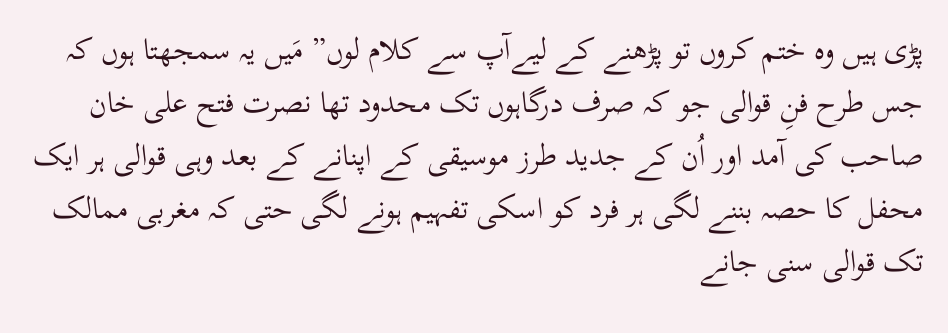پڑی ہیں وہ ختم کروں تو پڑھنے کے لیےآپ سے کلام لوں” مَیں یہ سمجھتا ہوں کہ جس طرح فنِ قوالی جو کہ صرف درگاہوں تک محدود تھا نصرت فتح علی خان صاحب کی آمد اور اُن کے جدید طرز موسیقی کے اپنانے کے بعد وہی قوالی ہر ایک محفل کا حصہ بننے لگی ہر فرد کو اسکی تفہیم ہونے لگی حتی کہ مغربی ممالک تک قوالی سنی جانے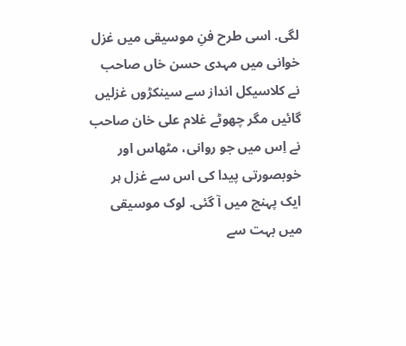لگی. اسی طرح فنِ موسیقی میں غزل خوانی میں مہدی حسن خاں صاحب نے کلاسیکل انداز سے سینکڑوں غزلیں گائیں مگر چھوٹے غلام علی خان صاحب نے اِس میں جو روانی، مٹھاس اور خوبصورتی پیدا کی اس سے غزل ہر ایک پہنچ میں آ گئی. لوک موسیقی میں بہت سے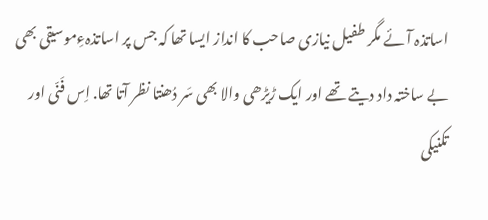اساتذہ آئے مگر طفیل نیازی صاحب کا انداز ایسا تھا کہ جس پر اساتذہءِموسیقی بھی بے ساختہ داد دیتے تھے اور ایک ڑیڑھی والا بھی سَر دُھنتا نظر آتا تھا. اِس فَنّی اور تکنیکی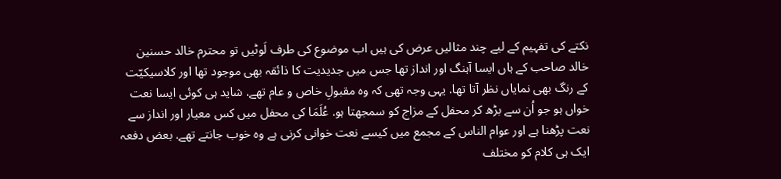نکتے کی تفہیم کے لیے چند مثالیں عرض کی ہیں اب موضوع کی طرف لَوٹیں تو محترم خالد حسنین خالد صاحب کے ہاں ایسا آہنگ اور انداز تھا جس میں جدیدیت کا ذائقہ بھی موجود تھا اور کلاسیکیّت کے رنگ بھی نمایاں نظر آتا تھا. یہی وجہ تھی کہ وہ مقبولِ خاص و عام تھے. شاید ہی کوئی ایسا نعت خواں ہو جو اُن سے بڑھ کر محفل کے مزاج کو سمجھتا ہو. عُلَمَا کی محفل میں کس معیار اور انداز سے نعت پڑھنا ہے اور عوام الناس کے مجمع میں کیسے نعت خوانی کرنی ہے وہ خوب جانتے تھے. بعض دفعہ ایک ہی کلام کو مختلف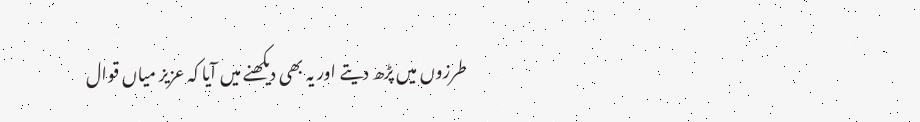طرزوں میں پڑھ دیتے اور یہ بھی دیکھنے میں آیا کہ عزیز میاں قوال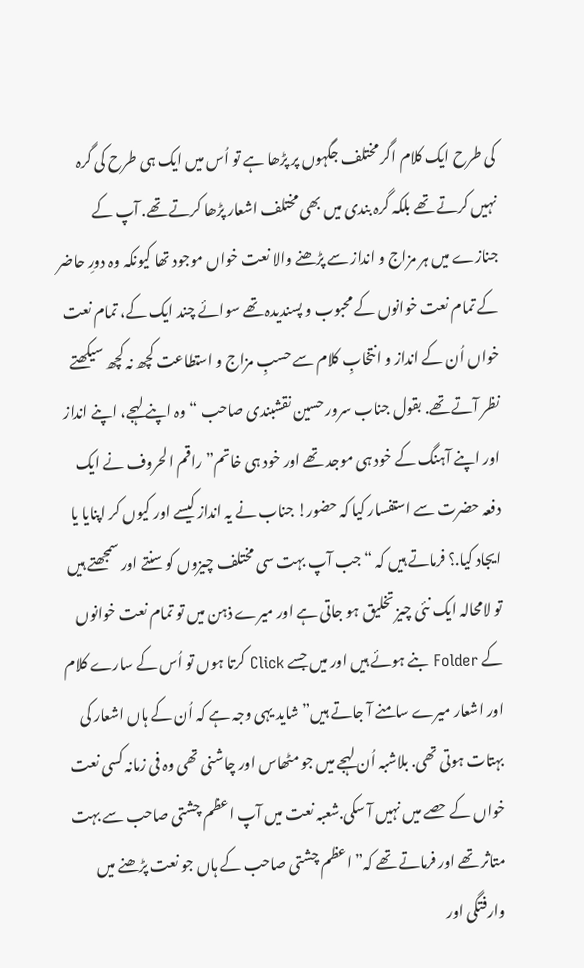کی طرح ایک کلام اگر مختلف جگہوں پر پڑھا ہے تو اُس میں ایک ہی طرح کی گرہ نہیں کرتے تھے بلکہ گرہ بندی میں بھی مختلف اشعار پڑھا کرتے تھے. آپ کے جنازے میں ہر مزاج و انداز سے پڑھنے والا نعت خواں موجود تھا کیونکہ وہ دورِ حاضر کے تمام نعت خوانوں کے محبوب و پسندیدہ تھے سوائے چند ایک کے، تمام نعت خواں اُن کے انداز و انتخابِ کلام سے حسبِ مزاج و استطاعت کچھ نہ کچھ سیکھتے نظر آتے تھے. بقول جناب سرور حسین نقشبندی صاحب “وہ اپنے لہجے، اپنے انداز اور اپنے آہنگ کے خود ہی موجد تھے اور خود ہی خاتم” راقم الحروف نے ایک دفعہ حضرت سے استفسار کیا کہ حضور! جناب نے یہ انداز کیسے اور کیوں کر اپنایا یا ایجاد کیا.؟ فرماتے ہیں کہ “جب آپ بہت سی مختلف چیزوں کو سنتے اور سمجھتے ہیں تو لامحالہ ایک نئی چیز تخلیق ہو جاتی ہے اور میرے ذہن میں تو تمام نعت خوانوں کے Folder بنے ہوئے ہیں اور میں جسے Click کرتا ہوں تو اُس کے سارے کلام اور اشعار میرے سامنے آ جاتے ہیں” شاید یہی وجہ ہے کہ اُن کے ہاں اشعار کی بہتات ہوتی تھی. بلاشبہ اُن لہجے میں جو مٹھاس اور چاشنی تھی وہ فی زمانہ کسی نعت خواں کے حصے میں نہیں آ سکی.شعبہ نعت میں آپ اعظم چشتی صاحب سے بہت متاثر تھے اور فرماتے تھے کہ” اعظم چشتی صاحب کے ہاں جو نعت پڑھنے میں وارفتگی اور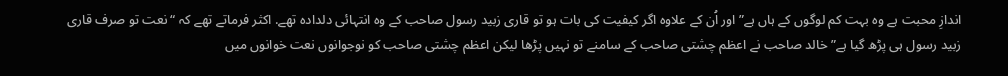اندازِ محبت ہے وہ بہت کم لوگوں کے ہاں ہے” اور اُن کے علاوہ اگر کیفیت کی بات ہو تو قاری زبید رسول صاحب کے وہ انتہائی دلدادہ تھے. اکثر فرماتے تھے کہ “نعت تو صرف قاری زبید رسول ہی پڑھ گیا ہے” خالد صاحب نے اعظم چشتی صاحب کے سامنے تو نہیں پڑھا لیکن اعظم چشتی صاحب کو نوجوانوں نعت خوانوں میں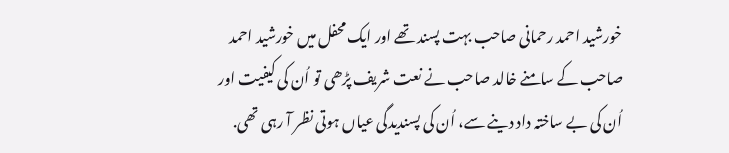خورشید احمد رحمانی صاحب بہت پسند تھے اور ایک محفل میں خورشید احمد صاحب کے سامنے خالد صاحب نے نعت شریف پڑھی تو اُن کی کیفیت اور اُن کی بے ساختہ داد دینے سے، اُن کی پسندیدگی عیاں ہوتی نظر آ رہی تھی.